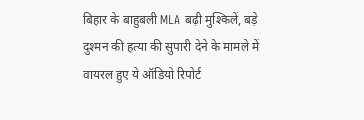बिहार के बाहुबली MLA बढ़ी मुश्किलें, बड़े दुश्मन की हत्या की सुपारी देने के मामले में वायरल हुए ये ऑडियो रिपोर्ट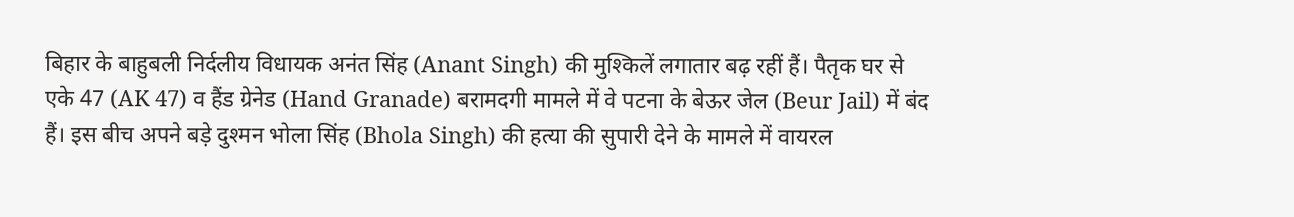बिहार के बाहुबली निर्दलीय विधायक अनंत सिंह (Anant Singh) की मुश्किलें लगातार बढ़ रहीं हैं। पैतृक घर से एके 47 (AK 47) व हैंड ग्रेनेड (Hand Granade) बरामदगी मामले में वे पटना के बेऊर जेल (Beur Jail) में बंद हैं। इस बीच अपने बड़े दुश्मन भोला सिंह (Bhola Singh) की हत्या की सुपारी देने के मामले में वायरल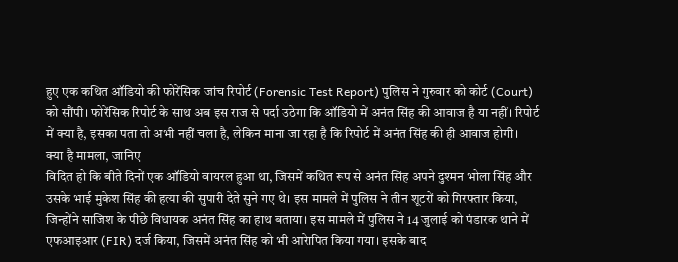हुए एक कथित ऑडियो की फोरेंसिक जांच रिपोर्ट (Forensic Test Report) पुलिस ने गुरुवार को कोर्ट (Court) को सौंपी। फोरेंसिक रिपोर्ट के साथ अब इस राज से पर्दा उठेगा कि ऑडियो में अनंत सिंह की आवाज है या नहीं। रिपोर्ट में क्या है, इसका पता तो अभी नहीं चला है, लेकिन माना जा रहा है कि रिपोर्ट में अनंत सिंह की ही आवाज होगी।
क्या है मामला, जानिए
विदित हो कि बीते दिनों एक ऑडियो वायरल हुआ था, जिसमें कथित रूप से अनंत सिंह अपने दुश्मन भोला सिंह और उसके भाई मुकेश सिंह की हत्या की सुपारी देते सुने गए थे। इस मामले में पुलिस ने तीन शूटरों को गिरफ्तार किया, जिन्होंने साजिश के पीछे विधायक अनंत सिंह का हाथ बताया। इस मामले में पुलिस ने 14 जुलाई को पंडारक थाने में एफआइआर (FIR) दर्ज किया, जिसमें अनंत सिंह को भी आरेापित किया गया। इसके बाद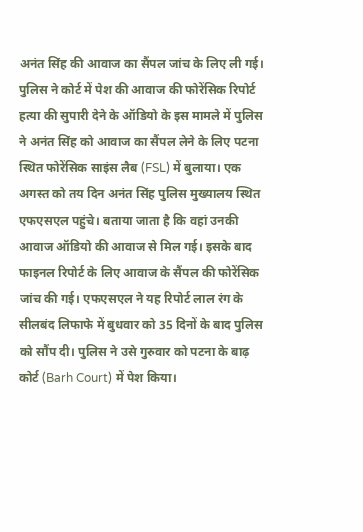अनंत सिंह की आवाज का सैंपल जांच के लिए ली गई।
पुलिस ने कोर्ट में पेश की आवाज की फोरेंसिक रिपोर्ट
हत्या की सुपारी देने के ऑडियो के इस मामले में पुलिस ने अनंत सिंह को आवाज का सैंपल लेने के लिए पटना स्थित फोरेंसिक साइंस लैब (FSL) में बुलाया। एक अगस्त को तय दिन अनंत सिंह पुलिस मुख्यालय स्थित एफएसएल पहुंचे। बताया जाता है कि वहां उनकी आवाज ऑडियो की आवाज से मिल गई। इसके बाद फाइनल रिपोर्ट के लिए आवाज के सैंपल की फोरेंसिक जांच की गई। एफएसएल ने यह रिपोर्ट लाल रंग के सीलबंद लिफाफे में बुधवार को 35 दिनों के बाद पुलिस को सौंप दी। पुलिस ने उसे गुरुवार को पटना के बाढ़ कोर्ट (Barh Court) में पेश किया।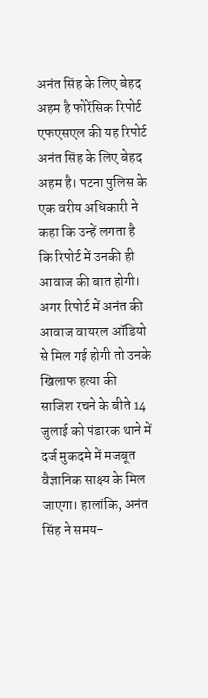अनंत सिंह के लिए बेहद अहम है फोरेंसिक रिपोर्ट
एफएसएल की यह रिपोर्ट अनंत सिंह के लिए बेहद अहम है। पटना पुलिस के एक वरीय अधिकारी ने कहा कि उन्हें लगता है कि रिपोर्ट में उनकी ही आवाज की बात होगी। अगर रिपोर्ट में अनंत की आवाज वायरल ऑडियो से मिल गई होगी तो उनके खिलाफ हत्या की साजिश रचने के बीते 14 जुलाई को पंडारक थाने में दर्ज मुकदमे में मजबूत वैज्ञानिक साक्ष्य के मिल जाएगा। हालांकि, अनंत सिंह ने समय-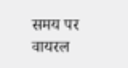समय पर वायरल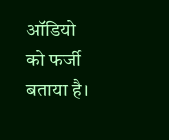ऑडियो को फर्जी बताया है।